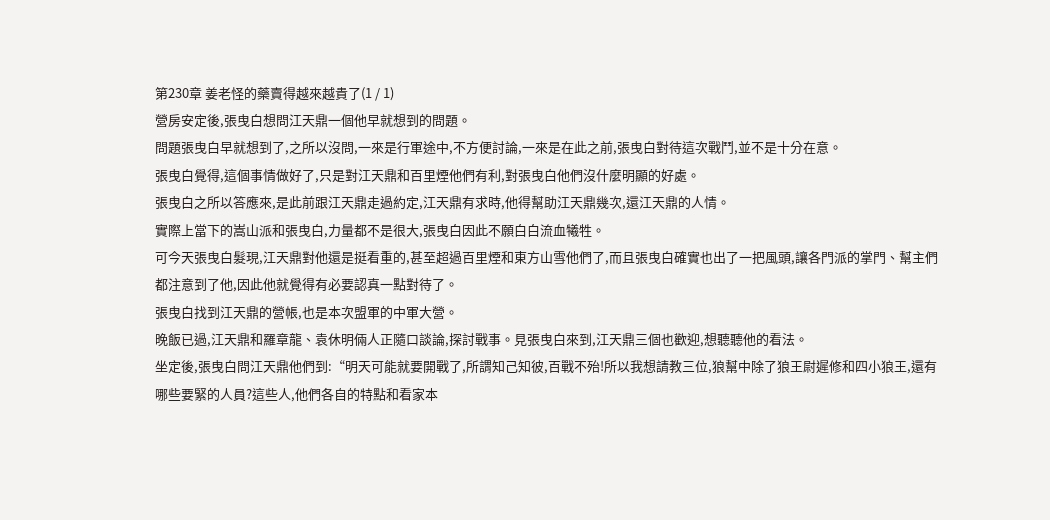第230章 姜老怪的藥賣得越來越貴了(1 / 1)
營房安定後,張曳白想問江天鼎一個他早就想到的問題。
問題張曳白早就想到了,之所以沒問,一來是行軍途中,不方便討論,一來是在此之前,張曳白對待這次戰鬥,並不是十分在意。
張曳白覺得,這個事情做好了,只是對江天鼎和百里煙他們有利,對張曳白他們沒什麼明顯的好處。
張曳白之所以答應來,是此前跟江天鼎走過約定,江天鼎有求時,他得幫助江天鼎幾次,還江天鼎的人情。
實際上當下的嵩山派和張曳白,力量都不是很大,張曳白因此不願白白流血犧牲。
可今天張曳白髮現,江天鼎對他還是挺看重的,甚至超過百里煙和東方山雪他們了,而且張曳白確實也出了一把風頭,讓各門派的掌門、幫主們都注意到了他,因此他就覺得有必要認真一點對待了。
張曳白找到江天鼎的營帳,也是本次盟軍的中軍大營。
晚飯已過,江天鼎和羅章龍、袁休明倆人正隨口談論,探討戰事。見張曳白來到,江天鼎三個也歡迎,想聽聽他的看法。
坐定後,張曳白問江天鼎他們到:“明天可能就要開戰了,所謂知己知彼,百戰不殆!所以我想請教三位,狼幫中除了狼王尉遲修和四小狼王,還有哪些要緊的人員?這些人,他們各自的特點和看家本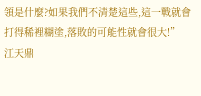領是什麼?如果我們不清楚這些,這一戰就會打得稀裡糊塗,落敗的可能性就會很大!”
江天鼎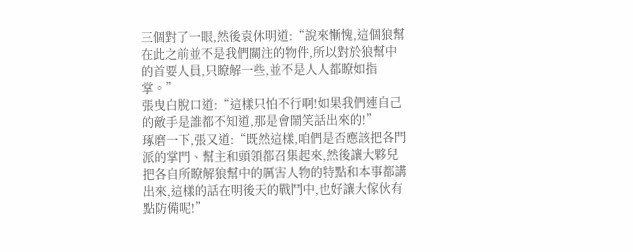三個對了一眼,然後袁休明道:“說來慚愧,這個狼幫在此之前並不是我們關注的物件,所以對於狼幫中的首要人員,只瞭解一些,並不是人人都瞭如指掌。”
張曳白脫口道:“這樣只怕不行啊!如果我們連自己的敵手是誰都不知道,那是會鬧笑話出來的!”
琢磨一下,張又道:“既然這樣,咱們是否應該把各門派的掌門、幫主和頭領都召集起來,然後讓大夥兒把各自所瞭解狼幫中的厲害人物的特點和本事都講出來,這樣的話在明後天的戰鬥中,也好讓大傢伙有點防備呢!”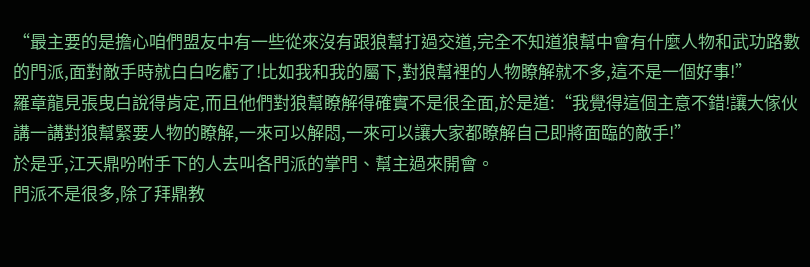“最主要的是擔心咱們盟友中有一些從來沒有跟狼幫打過交道,完全不知道狼幫中會有什麼人物和武功路數的門派,面對敵手時就白白吃虧了!比如我和我的屬下,對狼幫裡的人物瞭解就不多,這不是一個好事!”
羅章龍見張曳白說得肯定,而且他們對狼幫瞭解得確實不是很全面,於是道:“我覺得這個主意不錯!讓大傢伙講一講對狼幫緊要人物的瞭解,一來可以解悶,一來可以讓大家都瞭解自己即將面臨的敵手!”
於是乎,江天鼎吩咐手下的人去叫各門派的掌門、幫主過來開會。
門派不是很多,除了拜鼎教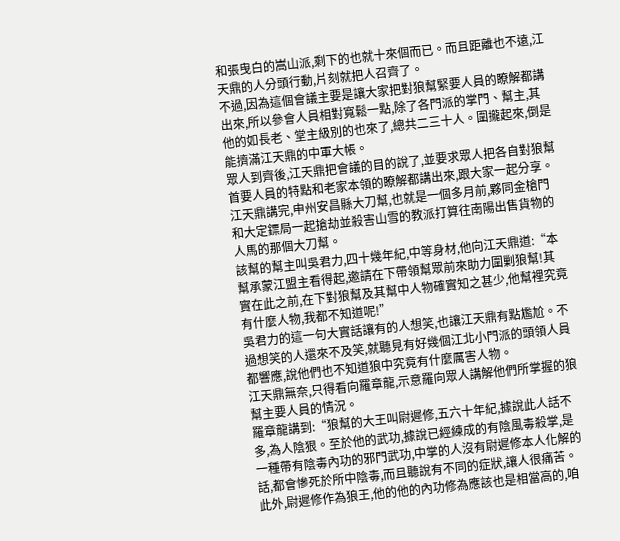和張曳白的嵩山派,剩下的也就十來個而已。而且距離也不遠,江天鼎的人分頭行動,片刻就把人召齊了。
不過,因為這個會議主要是讓大家把對狼幫緊要人員的瞭解都講出來,所以參會人員相對寬鬆一點,除了各門派的掌門、幫主,其他的如長老、堂主級別的也來了,總共二三十人。圍攏起來,倒是能擠滿江天鼎的中軍大帳。
眾人到齊後,江天鼎把會議的目的說了,並要求眾人把各自對狼幫首要人員的特點和老家本領的瞭解都講出來,跟大家一起分享。
江天鼎講完,申州安昌縣大刀幫,也就是一個多月前,夥同金槍門和大定鏢局一起搶劫並殺害山雪的教派打算往南陽出售貨物的人馬的那個大刀幫。
該幫的幫主叫吳君力,四十幾年紀,中等身材,他向江天鼎道:“本幫承蒙江盟主看得起,邀請在下帶領幫眾前來助力圍剿狼幫!其實在此之前,在下對狼幫及其幫中人物確實知之甚少,他幫裡究竟有什麼人物,我都不知道呢!”
吳君力的這一句大實話讓有的人想笑,也讓江天鼎有點尷尬。不過想笑的人還來不及笑,就聽見有好幾個江北小門派的頭領人員都響應,說他們也不知道狼中究竟有什麼厲害人物。
江天鼎無奈,只得看向羅章龍,示意羅向眾人講解他們所掌握的狼幫主要人員的情況。
羅章龍講到:“狼幫的大王叫尉遲修,五六十年紀,據說此人話不多,為人陰狠。至於他的武功,據說已經練成的有陰風毒殺掌,是一種帶有陰毒內功的邪門武功,中掌的人沒有尉遲修本人化解的話,都會慘死於所中陰毒,而且聽說有不同的症狀,讓人很痛苦。此外,尉遲修作為狼王,他的他的內功修為應該也是相當高的,咱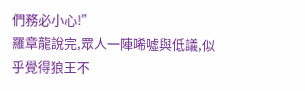們務必小心!”
羅章龍說完,眾人一陣唏噓與低議,似乎覺得狼王不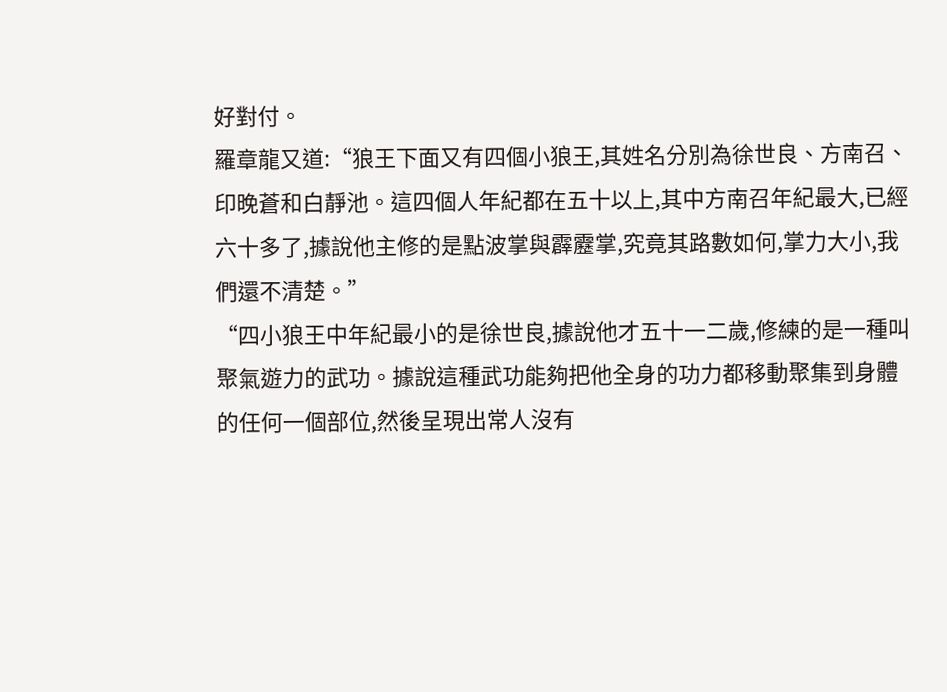好對付。
羅章龍又道:“狼王下面又有四個小狼王,其姓名分別為徐世良、方南召、印晚蒼和白靜池。這四個人年紀都在五十以上,其中方南召年紀最大,已經六十多了,據說他主修的是點波掌與霹靂掌,究竟其路數如何,掌力大小,我們還不清楚。”
“四小狼王中年紀最小的是徐世良,據說他才五十一二歲,修練的是一種叫聚氣遊力的武功。據說這種武功能夠把他全身的功力都移動聚集到身體的任何一個部位,然後呈現出常人沒有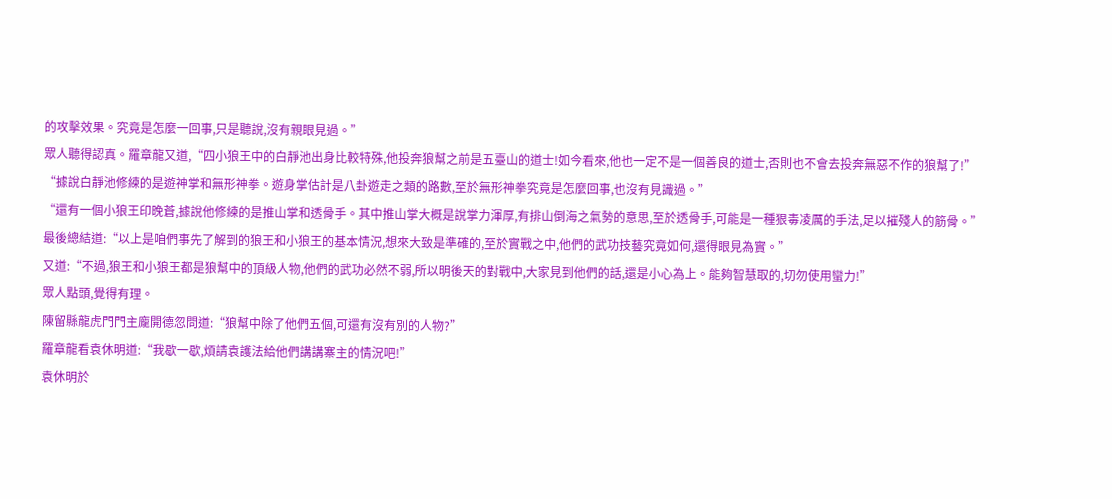的攻擊效果。究竟是怎麼一回事,只是聽說,沒有親眼見過。”
眾人聽得認真。羅章龍又道,“四小狼王中的白靜池出身比較特殊,他投奔狼幫之前是五臺山的道士!如今看來,他也一定不是一個善良的道士,否則也不會去投奔無惡不作的狼幫了!”
“據說白靜池修練的是遊神掌和無形神拳。遊身掌估計是八卦遊走之類的路數,至於無形神拳究竟是怎麼回事,也沒有見識過。”
“還有一個小狼王印晚蒼,據說他修練的是推山掌和透骨手。其中推山掌大概是說掌力渾厚,有排山倒海之氣勢的意思,至於透骨手,可能是一種狠毒凌厲的手法,足以摧殘人的筋骨。”
最後總結道:“以上是咱們事先了解到的狼王和小狼王的基本情況,想來大致是準確的,至於實戰之中,他們的武功技藝究竟如何,還得眼見為實。”
又道:“不過,狼王和小狼王都是狼幫中的頂級人物,他們的武功必然不弱,所以明後天的對戰中,大家見到他們的話,還是小心為上。能夠智慧取的,切勿使用蠻力!”
眾人點頭,覺得有理。
陳留縣龍虎門門主龐開德忽問道:“狼幫中除了他們五個,可還有沒有別的人物?”
羅章龍看袁休明道:“我歇一歇,煩請袁護法給他們講講寨主的情況吧!”
袁休明於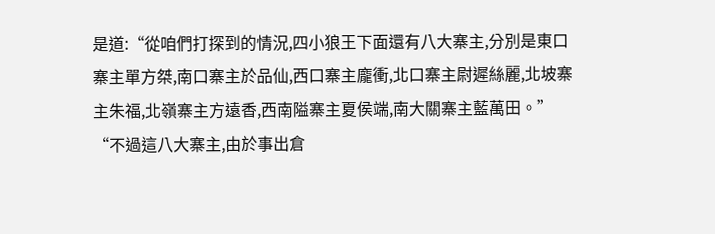是道:“從咱們打探到的情況,四小狼王下面還有八大寨主,分別是東口寨主單方桀,南口寨主於品仙,西口寨主龐衝,北口寨主尉遲絲麗,北坡寨主朱福,北嶺寨主方遠香,西南隘寨主夏侯端,南大關寨主藍萬田。”
“不過這八大寨主,由於事出倉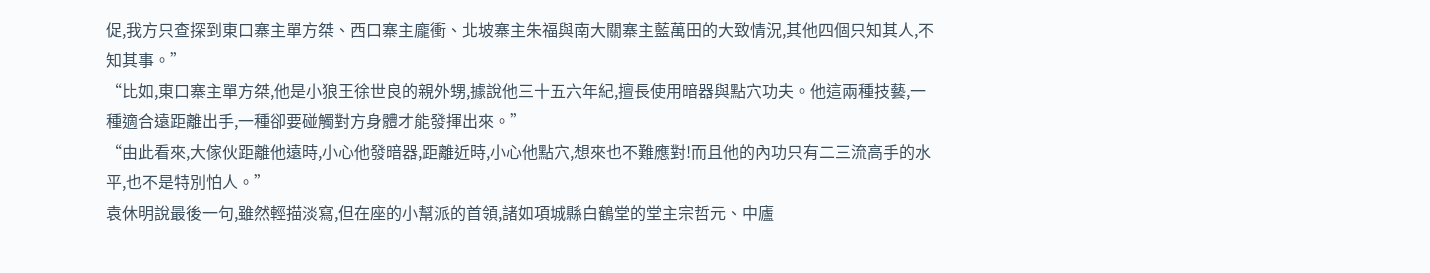促,我方只查探到東口寨主單方桀、西口寨主龐衝、北坡寨主朱福與南大關寨主藍萬田的大致情況,其他四個只知其人,不知其事。”
“比如,東口寨主單方桀,他是小狼王徐世良的親外甥,據說他三十五六年紀,擅長使用暗器與點穴功夫。他這兩種技藝,一種適合遠距離出手,一種卻要碰觸對方身體才能發揮出來。”
“由此看來,大傢伙距離他遠時,小心他發暗器,距離近時,小心他點穴,想來也不難應對!而且他的內功只有二三流高手的水平,也不是特別怕人。”
袁休明說最後一句,雖然輕描淡寫,但在座的小幫派的首領,諸如項城縣白鶴堂的堂主宗哲元、中廬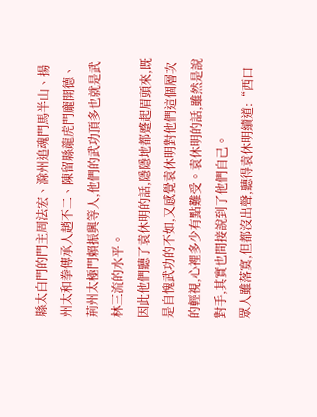縣太白門的門主周法宏、滁州追魂門馬半山、揚州太和拳傳承人趙不二、陳留縣龍虎門龐開德、荊州太極門賴振興等人,他們的武功頂多也就是武林三流的水平。
因此他們聽了袁休明的話,隱隱地都蹙起眉頭來,既是自愧武功的不如,又感覺袁休明對他們這個層次的輕視,心裡多少有點難受。袁休明的話,雖然是說對手,其實也間接說到了他們自己。
眾人雖落寞,但都沒出聲,聽得袁休明續道:“西口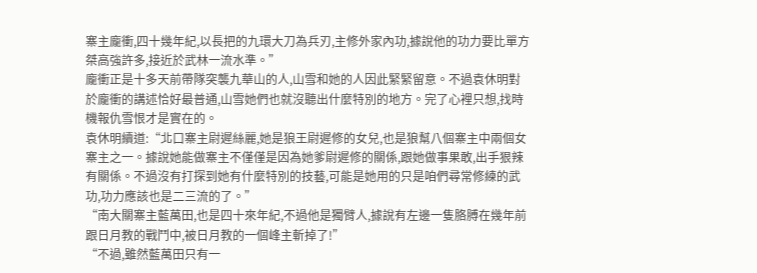寨主龐衝,四十幾年紀,以長把的九環大刀為兵刃,主修外家內功,據說他的功力要比單方桀高強許多,接近於武林一流水準。”
龐衝正是十多天前帶隊突襲九華山的人,山雪和她的人因此緊緊留意。不過袁休明對於龐衝的講述恰好最普通,山雪她們也就沒聽出什麼特別的地方。完了心裡只想,找時機報仇雪恨才是實在的。
袁休明續道:“北口寨主尉遲絲麗,她是狼王尉遲修的女兒,也是狼幫八個寨主中兩個女寨主之一。據說她能做寨主不僅僅是因為她爹尉遲修的關係,跟她做事果敢,出手狠辣有關係。不過沒有打探到她有什麼特別的技藝,可能是她用的只是咱們尋常修練的武功,功力應該也是二三流的了。”
“南大關寨主藍萬田,也是四十來年紀,不過他是獨臂人,據說有左邊一隻胳膊在幾年前跟日月教的戰鬥中,被日月教的一個峰主斬掉了!”
“不過,雖然藍萬田只有一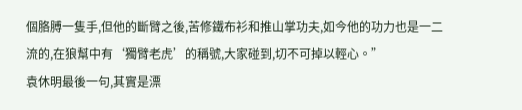個胳膊一隻手,但他的斷臂之後,苦修鐵布衫和推山掌功夫,如今他的功力也是一二流的,在狼幫中有‘獨臂老虎’的稱號,大家碰到,切不可掉以輕心。”
袁休明最後一句,其實是漂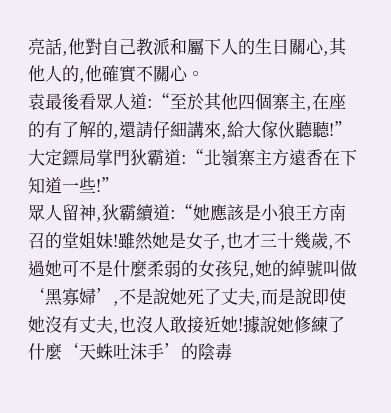亮話,他對自己教派和屬下人的生日關心,其他人的,他確實不關心。
袁最後看眾人道:“至於其他四個寨主,在座的有了解的,還請仔細講來,給大傢伙聽聽!”
大定鏢局掌門狄霸道:“北嶺寨主方遠香在下知道一些!”
眾人留神,狄霸續道:“她應該是小狼王方南召的堂姐妹!雖然她是女子,也才三十幾歲,不過她可不是什麼柔弱的女孩兒,她的綽號叫做‘黑寡婦’,不是說她死了丈夫,而是說即使她沒有丈夫,也沒人敢接近她!據說她修練了什麼‘天蛛吐沫手’的陰毒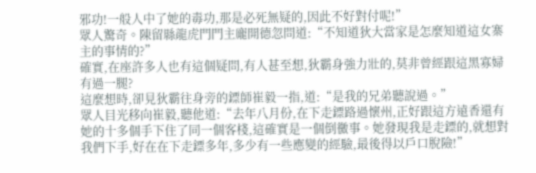邪功!一般人中了她的毒功,那是必死無疑的,因此不好對付呢!”
眾人驚奇。陳留縣龍虎門門主龐開德忽問道:“不知道狄大當家是怎麼知道這女寨主的事情的?”
確實,在座許多人也有這個疑問,有人甚至想,狄霸身強力壯的,莫非曾經跟這黑寡婦有過一腿?
這麼想時,卻見狄霸往身旁的鏢師崔毅一指,道:“是我的兄弟聽說過。”
眾人目光移向崔毅,聽他道:“去年八月份,在下走鏢路過懷州,正好跟這方遠香還有她的十多個手下住了同一個客棧,這確實是一個倒黴事。她發現我是走鏢的,就想對我們下手,好在在下走鏢多年,多少有一些應變的經驗,最後得以戶口脫險!”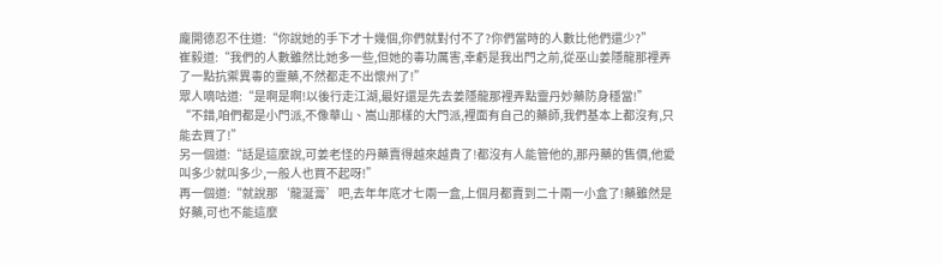龐開德忍不住道:“你說她的手下才十幾個,你們就對付不了?你們當時的人數比他們還少?”
崔毅道:“我們的人數雖然比她多一些,但她的毒功厲害,幸虧是我出門之前,從巫山姜隱龍那裡弄了一點抗禦異毒的靈藥,不然都走不出懷州了!”
眾人嘀咕道:“是啊是啊!以後行走江湖,最好還是先去姜隱龍那裡弄點靈丹妙藥防身穩當!”
“不錯,咱們都是小門派,不像華山、嵩山那樣的大門派,裡面有自己的藥師,我們基本上都沒有,只能去買了!”
另一個道:“話是這麼說,可姜老怪的丹藥賣得越來越貴了!都沒有人能管他的,那丹藥的售價,他愛叫多少就叫多少,一般人也買不起呀!”
再一個道:“就說那‘龍涎膏’吧,去年年底才七兩一盒,上個月都賣到二十兩一小盒了!藥雖然是好藥,可也不能這麼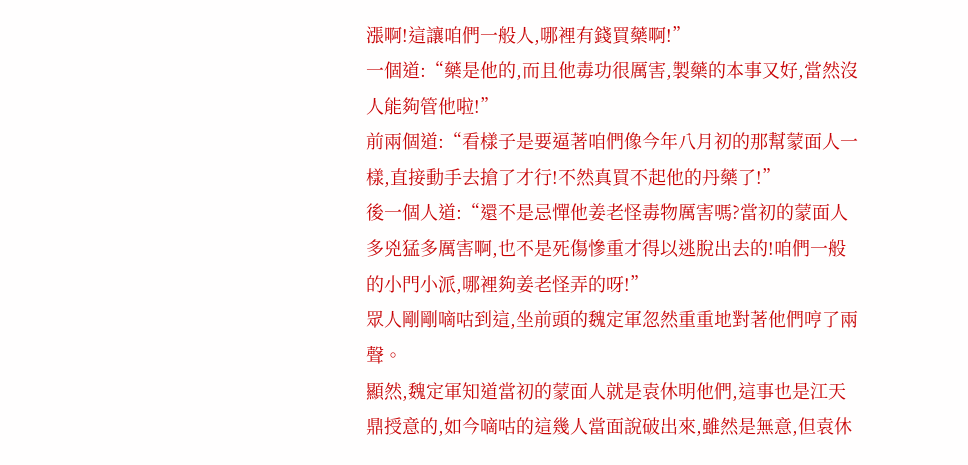漲啊!這讓咱們一般人,哪裡有錢買藥啊!”
一個道:“藥是他的,而且他毒功很厲害,製藥的本事又好,當然沒人能夠管他啦!”
前兩個道:“看樣子是要逼著咱們像今年八月初的那幫蒙面人一樣,直接動手去搶了才行!不然真買不起他的丹藥了!”
後一個人道:“還不是忌憚他姜老怪毒物厲害嗎?當初的蒙面人多兇猛多厲害啊,也不是死傷慘重才得以逃脫出去的!咱們一般的小門小派,哪裡夠姜老怪弄的呀!”
眾人剛剛嘀咕到這,坐前頭的魏定軍忽然重重地對著他們哼了兩聲。
顯然,魏定軍知道當初的蒙面人就是袁休明他們,這事也是江天鼎授意的,如今嘀咕的這幾人當面說破出來,雖然是無意,但袁休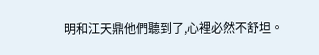明和江天鼎他們聽到了,心裡必然不舒坦。